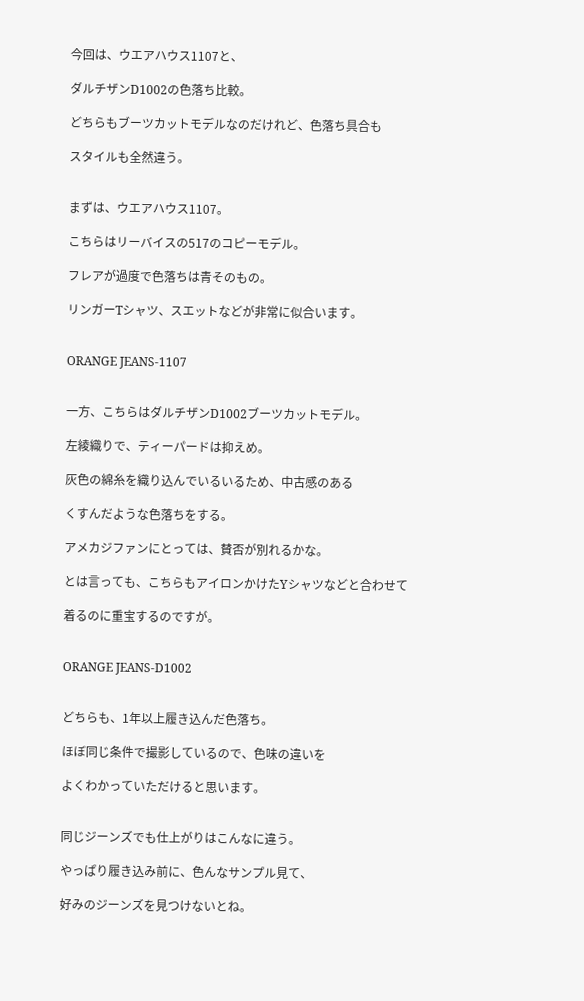今回は、ウエアハウス1107と、

ダルチザンD1002の色落ち比較。

どちらもブーツカットモデルなのだけれど、色落ち具合も

スタイルも全然違う。


まずは、ウエアハウス1107。

こちらはリーバイスの517のコピーモデル。

フレアが過度で色落ちは青そのもの。

リンガーTシャツ、スエットなどが非常に似合います。


ORANGE JEANS-1107


一方、こちらはダルチザンD1002ブーツカットモデル。

左綾織りで、ティーパードは抑えめ。

灰色の綿糸を織り込んでいるいるため、中古感のある

くすんだような色落ちをする。

アメカジファンにとっては、賛否が別れるかな。

とは言っても、こちらもアイロンかけたYシャツなどと合わせて

着るのに重宝するのですが。


ORANGE JEANS-D1002


どちらも、1年以上履き込んだ色落ち。

ほぼ同じ条件で撮影しているので、色味の違いを

よくわかっていただけると思います。


同じジーンズでも仕上がりはこんなに違う。

やっぱり履き込み前に、色んなサンプル見て、

好みのジーンズを見つけないとね。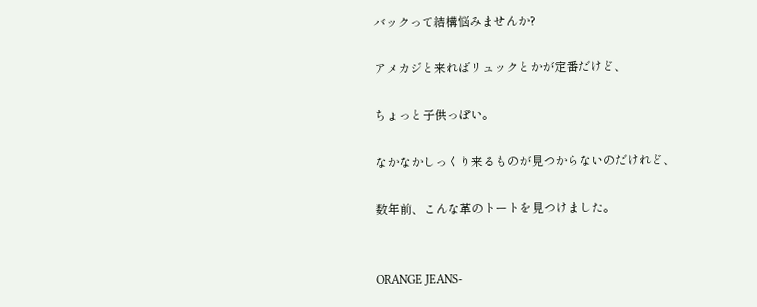バックって結構悩みませんか?

アメカジと来ればリュックとかが定番だけど、

ちょっと子供っぽい。

なかなかしっくり来るものが見つからないのだけれど、

数年前、こんな革のトートを見つけました。


ORANGE JEANS-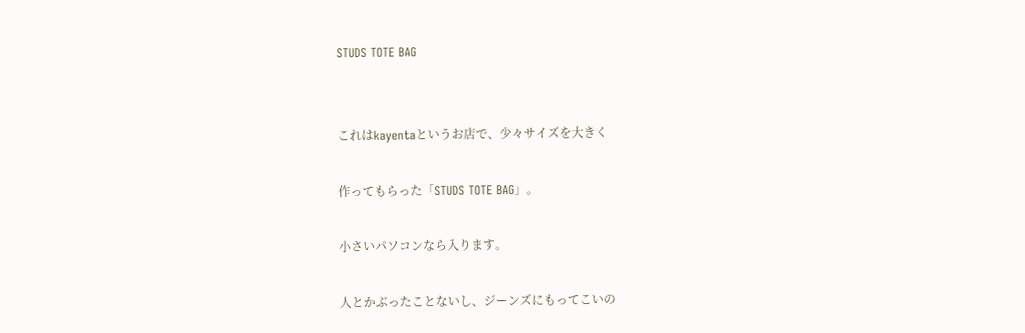STUDS TOTE BAG


これはkayentaというお店で、少々サイズを大きく

作ってもらった「STUDS TOTE BAG」。

小さいパソコンなら入ります。

人とかぶったことないし、ジーンズにもってこいの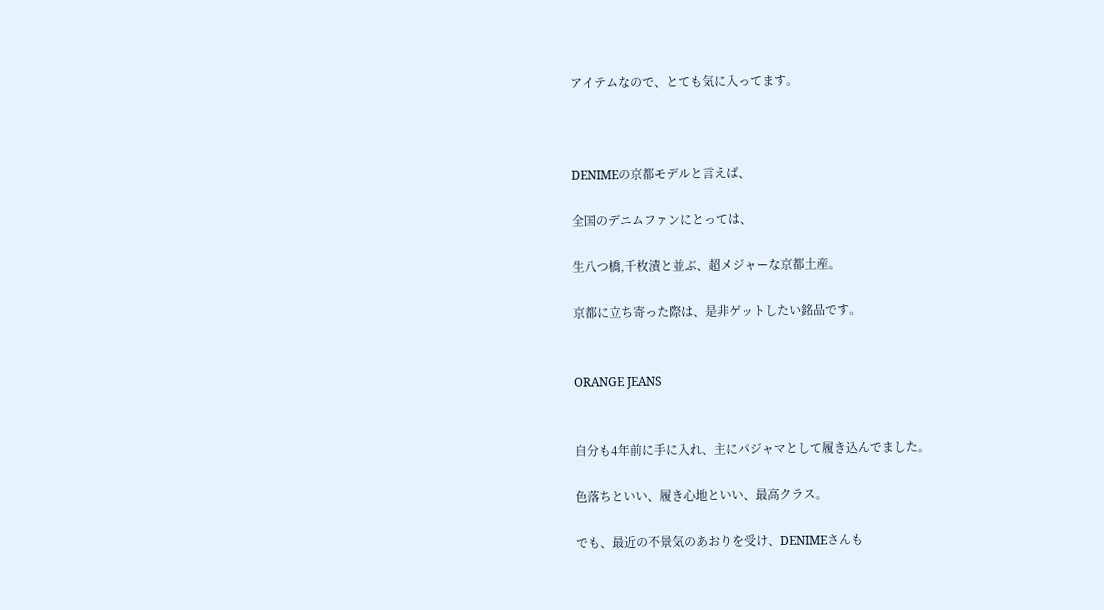アイテムなので、とても気に入ってます。



DENIMEの京都モデルと言えば、

全国のデニムファンにとっては、

生八つ橋,千枚漬と並ぶ、超メジャーな京都土産。

京都に立ち寄った際は、是非ゲットしたい銘品です。


ORANGE JEANS


自分も4年前に手に入れ、主にパジャマとして履き込んでました。

色落ちといい、履き心地といい、最高クラス。

でも、最近の不景気のあおりを受け、DENIMEさんも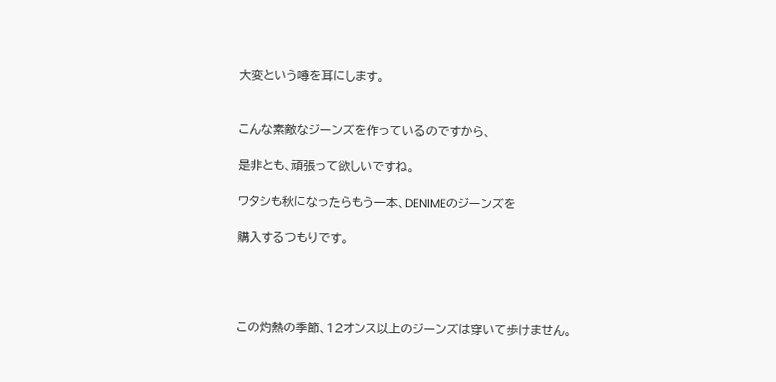大変という噂を耳にします。


こんな素敵なジーンズを作っているのですから、

是非とも、頑張って欲しいですね。

ワタシも秋になったらもう一本、DENIMEのジーンズを

購入するつもりです。




この灼熱の季節、12オンス以上のジーンズは穿いて歩けません。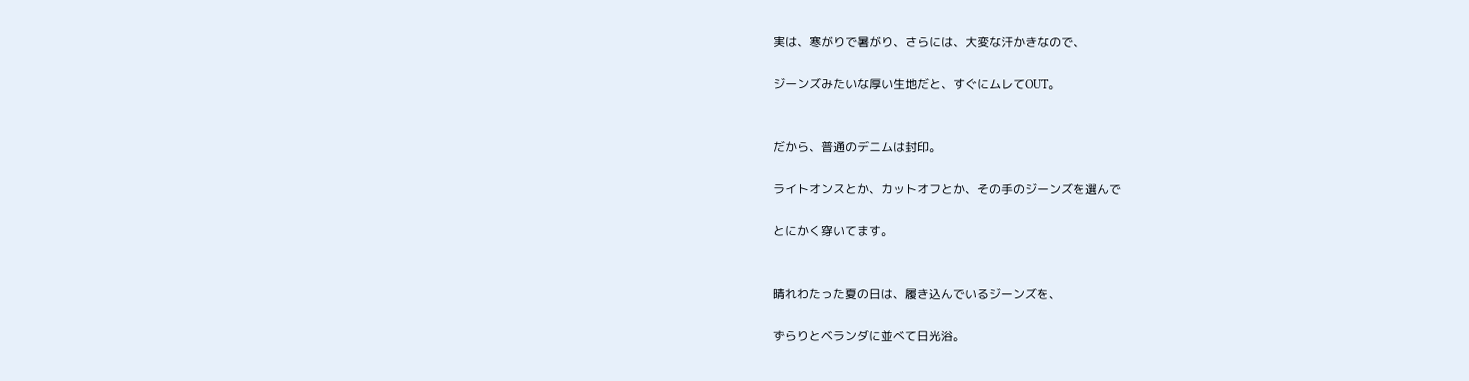実は、寒がりで暑がり、さらには、大変な汗かきなので、

ジーンズみたいな厚い生地だと、すぐにムレてOUT。


だから、普通のデニムは封印。

ライトオンスとか、カットオフとか、その手のジーンズを選んで

とにかく穿いてます。


晴れわたった夏の日は、履き込んでいるジーンズを、

ずらりとベランダに並べて日光浴。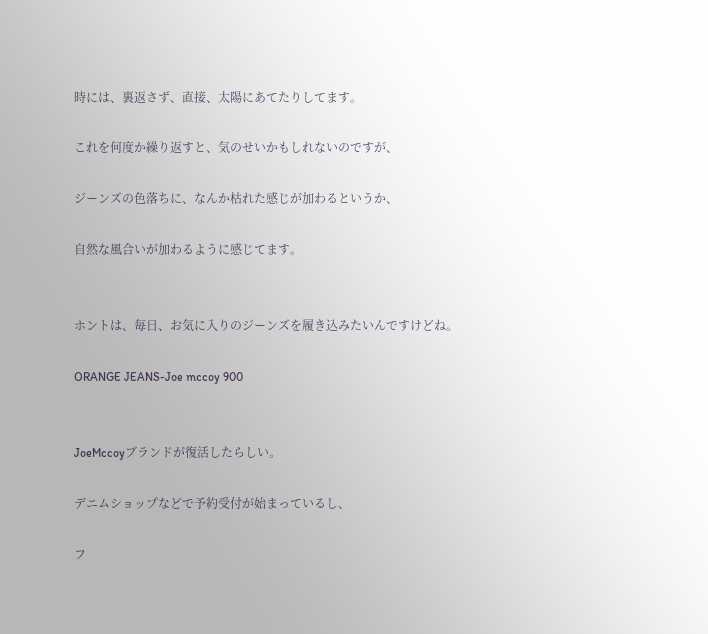時には、裏返さず、直接、太陽にあてたりしてます。

これを何度か繰り返すと、気のせいかもしれないのですが、

ジーンズの色落ちに、なんか枯れた感じが加わるというか、

自然な風合いが加わるように感じてます。


ホントは、毎日、お気に入りのジーンズを履き込みたいんですけどね。

ORANGE JEANS-Joe mccoy 900


JoeMccoyブランドが復活したらしい。

デニムショップなどで予約受付が始まっているし、

フ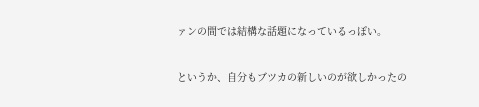ァンの間では結構な話題になっているっぽい。

というか、自分もブツカの新しいのが欲しかったの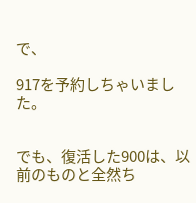で、

917を予約しちゃいました。


でも、復活した900は、以前のものと全然ち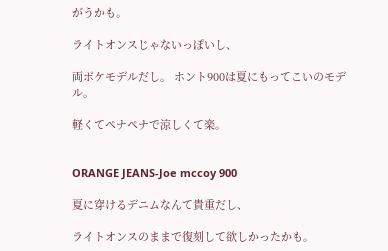がうかも。

ライトオンスじゃないっぽいし、

両ポケモデルだし。 ホント900は夏にもってこいのモデル。

軽くてペナペナで涼しくて楽。


ORANGE JEANS-Joe mccoy 900

夏に穿けるデニムなんて貴重だし、

ライトオンスのままで復刻して欲しかったかも。